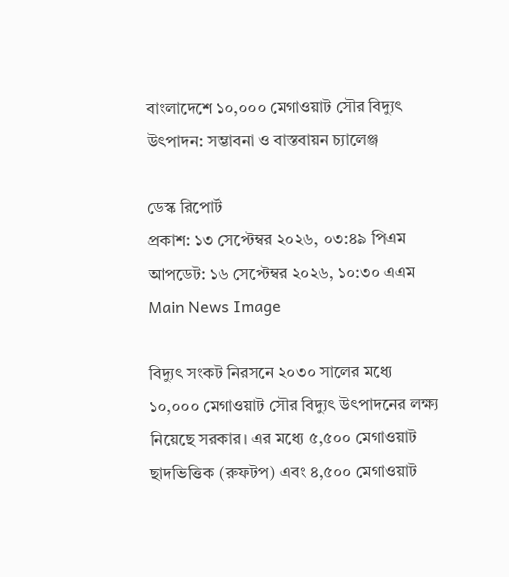বাংলাদেশে ১০,০০০ মেগাওয়াট সৌর বিদ্যুৎ উৎপাদন: সম্ভাবনা ও বাস্তবায়ন চ্যালেঞ্জ

ডেস্ক রিপোর্ট
প্রকাশ: ১৩ সেপ্টেম্বর ২০২৬, ০৩:৪৯ পিএম
আপডেট: ১৬ সেপ্টেম্বর ২০২৬, ১০:৩০ এএম
Main News Image

বিদ্যুৎ সংকট নিরসনে ২০৩০ সালের মধ্যে ১০,০০০ মেগাওয়াট সৌর বিদ্যুৎ উৎপাদনের লক্ষ্য নিয়েছে সরকার। এর মধ্যে ৫,৫০০ মেগাওয়াট ছাদভিত্তিক (রুফটপ) এবং ৪,৫০০ মেগাওয়াট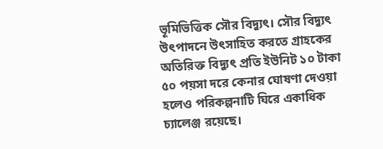ভূমিভিত্তিক সৌর বিদ্যুৎ। সৌর বিদ্যুৎ উৎপাদনে উৎসাহিত করতে গ্রাহকের অতিরিক্ত বিদ্যুৎ প্রতি ইউনিট ১০ টাকা ৫০ পয়সা দরে কেনার ঘোষণা দেওয়া হলেও পরিকল্পনাটি ঘিরে একাধিক চ্যালেঞ্জ রয়েছে।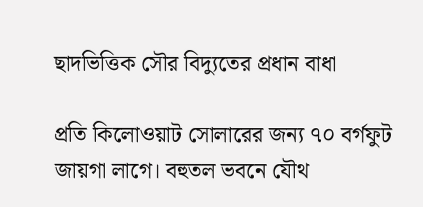ছাদভিত্তিক সৌর বিদ্যুতের প্রধান বাধা

প্রতি কিলোওয়াট সোলারের জন্য ৭০ বর্গফুট জায়গা লাগে। বহুতল ভবনে যৌথ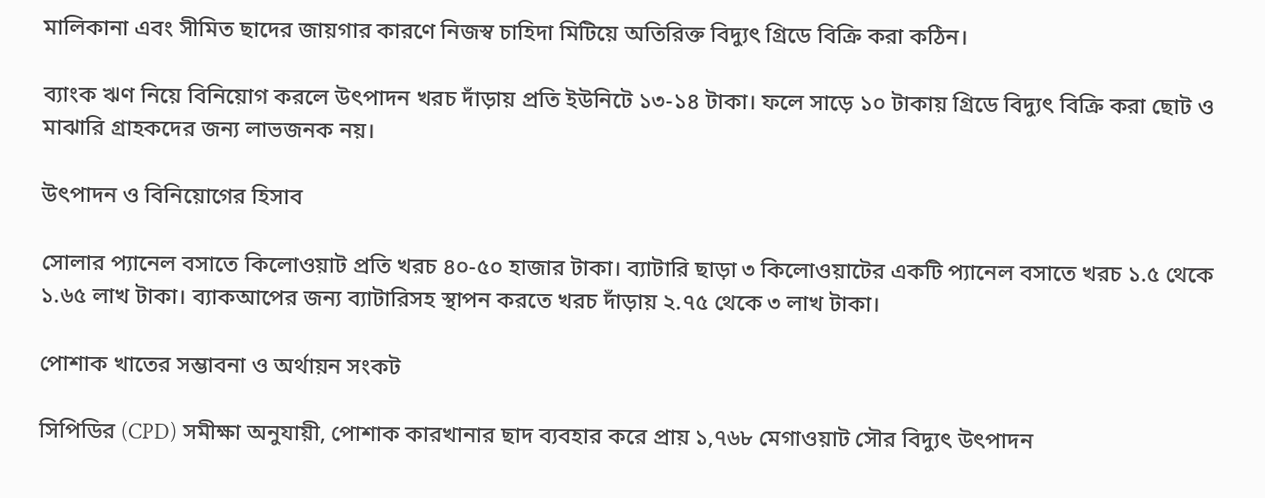মালিকানা এবং সীমিত ছাদের জায়গার কারণে নিজস্ব চাহিদা মিটিয়ে অতিরিক্ত বিদ্যুৎ গ্রিডে বিক্রি করা কঠিন।

ব্যাংক ঋণ নিয়ে বিনিয়োগ করলে উৎপাদন খরচ দাঁড়ায় প্রতি ইউনিটে ১৩-১৪ টাকা। ফলে সাড়ে ১০ টাকায় গ্রিডে বিদ্যুৎ বিক্রি করা ছোট ও মাঝারি গ্রাহকদের জন্য লাভজনক নয়।

উৎপাদন ও বিনিয়োগের হিসাব

সোলার প্যানেল বসাতে কিলোওয়াট প্রতি খরচ ৪০-৫০ হাজার টাকা। ব্যাটারি ছাড়া ৩ কিলোওয়াটের একটি প্যানেল বসাতে খরচ ১.৫ থেকে ১.৬৫ লাখ টাকা। ব্যাকআপের জন্য ব্যাটারিসহ স্থাপন করতে খরচ দাঁড়ায় ২.৭৫ থেকে ৩ লাখ টাকা।

পোশাক খাতের সম্ভাবনা ও অর্থায়ন সংকট

সিপিডির (CPD) সমীক্ষা অনুযায়ী, পোশাক কারখানার ছাদ ব্যবহার করে প্রায় ১,৭৬৮ মেগাওয়াট সৌর বিদ্যুৎ উৎপাদন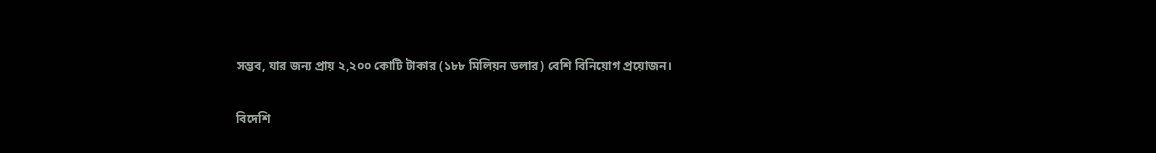সম্ভব, যার জন্য প্রায় ২,২০০ কোটি টাকার (১৮৮ মিলিয়ন ডলার) বেশি বিনিয়োগ প্রয়োজন।

বিদেশি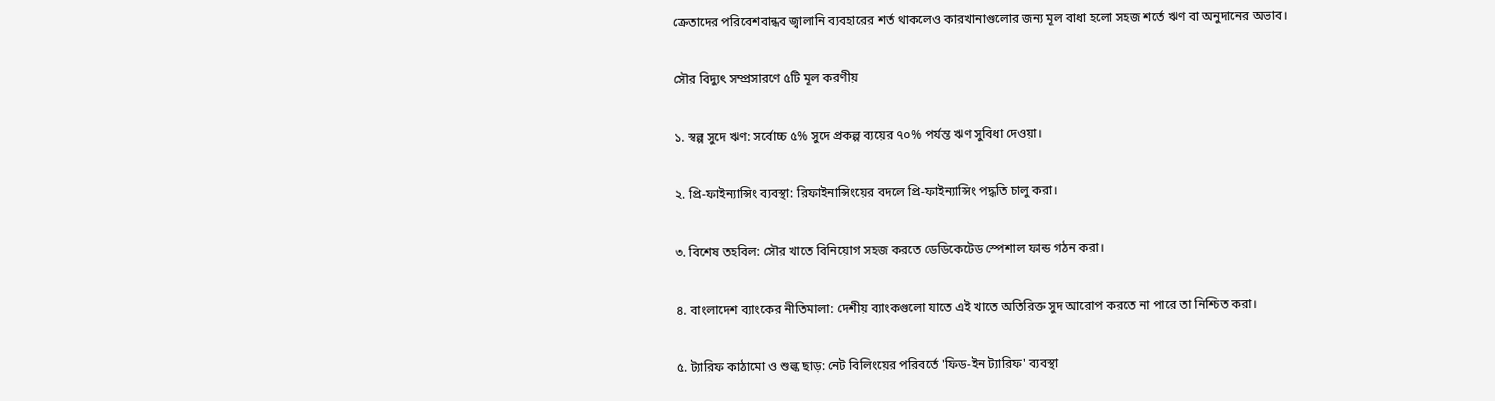ক্রেতাদের পরিবেশবান্ধব জ্বালানি ব্যবহারের শর্ত থাকলেও কারখানাগুলোর জন্য মূল বাধা হলো সহজ শর্তে ঋণ বা অনুদানের অভাব।

সৌর বিদ্যুৎ সম্প্রসারণে ৫টি মূল করণীয়

১. স্বল্প সুদে ঋণ: সর্বোচ্চ ৫% সুদে প্রকল্প ব্যয়ের ৭০% পর্যন্ত ঋণ সুবিধা দেওয়া।

২. প্রি-ফাইন্যান্সিং ব্যবস্থা: রিফাইনান্সিংয়ের বদলে প্রি-ফাইন্যান্সিং পদ্ধতি চালু করা।

৩. বিশেষ তহবিল: সৌর খাতে বিনিয়োগ সহজ করতে ডেডিকেটেড স্পেশাল ফান্ড গঠন করা।

৪. বাংলাদেশ ব্যাংকের নীতিমালা: দেশীয় ব্যাংকগুলো যাতে এই খাতে অতিরিক্ত সুদ আরোপ করতে না পারে তা নিশ্চিত করা।

৫. ট্যারিফ কাঠামো ও শুল্ক ছাড়: নেট বিলিংয়ের পরিবর্তে 'ফিড-ইন ট্যারিফ' ব্যবস্থা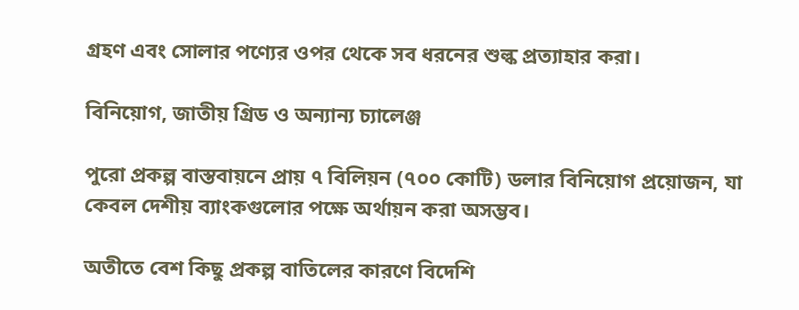গ্রহণ এবং সোলার পণ্যের ওপর থেকে সব ধরনের শুল্ক প্রত্যাহার করা।

বিনিয়োগ, জাতীয় গ্রিড ও অন্যান্য চ্যালেঞ্জ

পুরো প্রকল্প বাস্তবায়নে প্রায় ৭ বিলিয়ন (৭০০ কোটি) ডলার বিনিয়োগ প্রয়োজন, যা কেবল দেশীয় ব্যাংকগুলোর পক্ষে অর্থায়ন করা অসম্ভব।

অতীতে বেশ কিছু প্রকল্প বাতিলের কারণে বিদেশি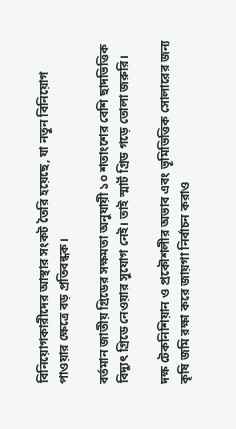বিনিয়োগকারীদের আস্থার সংকট তৈরি হয়েছে, যা নতুন বিনিয়োগ পাওয়ার ক্ষেত্রে বড় প্রতিবন্ধক।

বর্তমান জাতীয় গ্রিডের সক্ষমতা অনুযায়ী ১০ শতাংশের বেশি ছাদভিত্তিক বিদ্যুৎ গ্রিডে নেওয়ার সুযোগ নেই। তাই স্মার্ট গ্রিড গড়ে তোলা জরুরি।

দক্ষ টেকনিশিয়ান ও প্রকৌশলীর অভাব এবং ভূমিভিত্তিক সোলারের জন্য কৃষি জমি রক্ষা করে জায়গা নির্বাচন করাও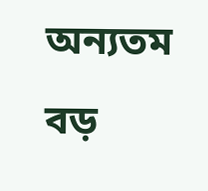অন্যতম বড়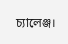চ্যালেঞ্জ।